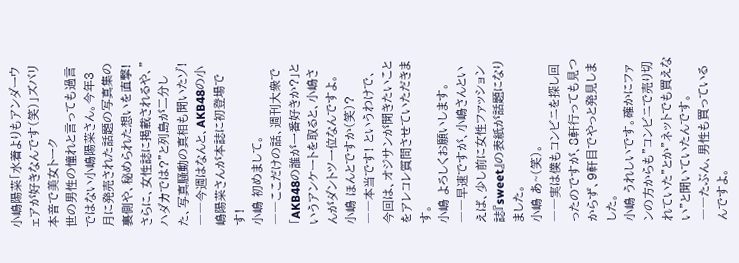小嶋陽菜「水着よりもアンダーウェアが好きなんです(笑)」ズバリ本音で美女トーク
世の男性の憧れと言っても過言ではない小嶋陽菜さん。今年3月に発売された話題の写真集の裏側や、秘められた想いを直撃! さらに、女性誌に掲載されるや、"ハダカでは?"と列島が二分した、写真騒動の真相も聞いたゾ!
――今週はなんと、AKB48の小嶋陽菜さんが本誌に初登場です!
小嶋 初めまして。
――ここだけの話、週刊大衆で「AKB48の誰が一番好きか?」というアンケートを取ると、小嶋さんがダントツ一位なんですよ。
小嶋 ほんとですか(笑)?
――本当です! というわけで、今回は、オジサンが聞きたいことをアレコレ質問させていただきます。
小嶋 よろしくお願いします。
――早速ですが、小嶋さんといえば、少し前に女性ファッション誌『sweet』の表紙が話題になりました。
小嶋 あ~(笑)。
――実は僕もコンビニを探し回ったのですが、8軒行っても見つからず、9軒目でやっと発見しました。
小嶋 うれしいです。確かにファンの方からも"コンビニで売り切れていた"とか"ネットでも買えない"と聞いていたんです。
――たぶん、男性も買っているんですよ。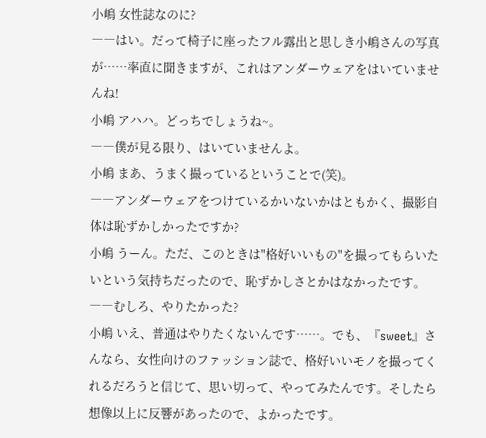小嶋 女性誌なのに?
――はい。だって椅子に座ったフル露出と思しき小嶋さんの写真が……率直に聞きますが、これはアンダーウェアをはいていませんね!
小嶋 アハハ。どっちでしょうね~。
――僕が見る限り、はいていませんよ。
小嶋 まあ、うまく撮っているということで(笑)。
――アンダーウェアをつけているかいないかはともかく、撮影自体は恥ずかしかったですか?
小嶋 うーん。ただ、このときは"格好いいもの"を撮ってもらいたいという気持ちだったので、恥ずかしさとかはなかったです。
――むしろ、やりたかった?
小嶋 いえ、普通はやりたくないんです……。でも、『sweet』さんなら、女性向けのファッション誌で、格好いいモノを撮ってくれるだろうと信じて、思い切って、やってみたんです。そしたら想像以上に反響があったので、よかったです。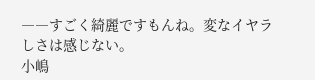――すごく綺麗ですもんね。変なイヤラしさは感じない。
小嶋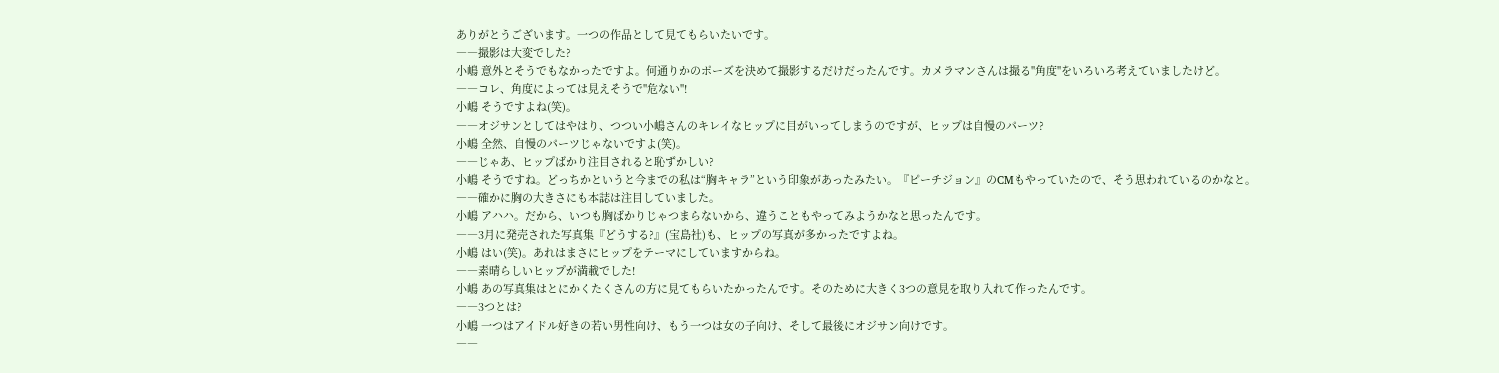ありがとうございます。一つの作品として見てもらいたいです。
――撮影は大変でした?
小嶋 意外とそうでもなかったですよ。何通りかのポーズを決めて撮影するだけだったんです。カメラマンさんは撮る"角度"をいろいろ考えていましたけど。
――コレ、角度によっては見えそうで"危ない"!
小嶋 そうですよね(笑)。
――オジサンとしてはやはり、つつい小嶋さんのキレイなヒップに目がいってしまうのですが、ヒップは自慢のパーツ?
小嶋 全然、自慢のパーツじゃないですよ(笑)。
――じゃあ、ヒップばかり注目されると恥ずかしい?
小嶋 そうですね。どっちかというと今までの私は“胸キャラ”という印象があったみたい。『ピーチジョン』のCMもやっていたので、そう思われているのかなと。
――確かに胸の大きさにも本誌は注目していました。
小嶋 アハハ。だから、いつも胸ばかりじゃつまらないから、違うこともやってみようかなと思ったんです。
――3月に発売された写真集『どうする?』(宝島社)も、ヒップの写真が多かったですよね。
小嶋 はい(笑)。あれはまさにヒップをテーマにしていますからね。
――素晴らしいヒップが満載でした!
小嶋 あの写真集はとにかくたくさんの方に見てもらいたかったんです。そのために大きく3つの意見を取り入れて作ったんです。
――3つとは?
小嶋 一つはアイドル好きの若い男性向け、もう一つは女の子向け、そして最後にオジサン向けです。
――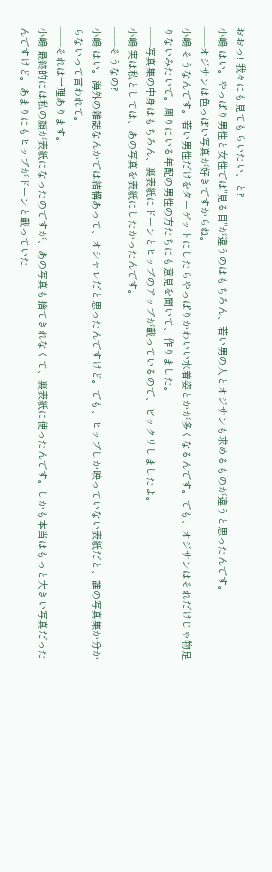おおっ! 我々にも見てもらいたい、と?
小嶋 はい。やっぱり男性と女性では"見る目"が違うのはもちろん、若い男の人とオジサンも求めるものが違うと思ったんです。
――オジサンは色っぽい写真が好きですからね。
小嶋 そうなんです。若い男性だけをターゲットにしたらやっぱりかわいい水着姿とかが多くなるんです。でも、オジサンはそれだけじゃ物足りないみたいで。周りにいる年配の男性の方たちにも意見を聞いて、作りました。
――写真集の中身はもちろん、裏表紙にドーンとヒップのアップが載っているので、ビックリしましたよ。
小嶋 実は私としては、あの写真を表紙にしたかったんです。
――そうなの?
小嶋 はい。海外の雑誌なんかでは結構あって、オシャレだと思ったんですけど。でも、ヒップしか映っていない表紙だと、誰の写真集か分からないって言われて。
――それは一理あります。
小嶋 最終的には私の顔が表紙になったのですが、あの写真も捨てきれなくて、裏表紙に使ったんです。しかも本当はもっと大きい写真だったんですけど。あまりにもヒップがドーンと載っていた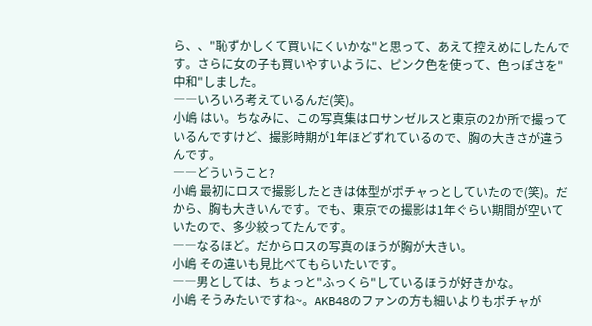ら、、"恥ずかしくて買いにくいかな"と思って、あえて控えめにしたんです。さらに女の子も買いやすいように、ピンク色を使って、色っぽさを"中和"しました。
――いろいろ考えているんだ(笑)。
小嶋 はい。ちなみに、この写真集はロサンゼルスと東京の2か所で撮っているんですけど、撮影時期が1年ほどずれているので、胸の大きさが違うんです。
――どういうこと?
小嶋 最初にロスで撮影したときは体型がポチャっとしていたので(笑)。だから、胸も大きいんです。でも、東京での撮影は1年ぐらい期間が空いていたので、多少絞ってたんです。
――なるほど。だからロスの写真のほうが胸が大きい。
小嶋 その違いも見比べてもらいたいです。
――男としては、ちょっと"ふっくら"しているほうが好きかな。
小嶋 そうみたいですね~。AKB48のファンの方も細いよりもポチャが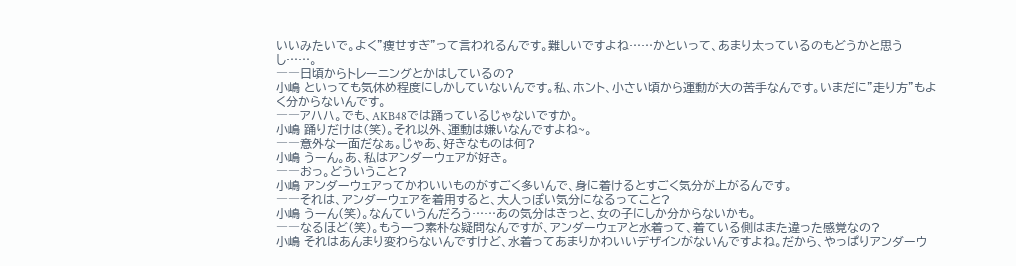いいみたいで。よく"痩せすぎ"って言われるんです。難しいですよね……かといって、あまり太っているのもどうかと思うし……。
――日頃からトレーニングとかはしているの?
小嶋 といっても気休め程度にしかしていないんです。私、ホント、小さい頃から運動が大の苦手なんです。いまだに"走り方"もよく分からないんです。
――アハハ。でも、AKB48では踊っているじゃないですか。
小嶋 踊りだけは(笑)。それ以外、運動は嫌いなんですよね~。
――意外な一面だなぁ。じゃあ、好きなものは何?
小嶋 うーん。あ、私はアンダーウェアが好き。
――おっ。どういうこと?
小嶋 アンダーウェアってかわいいものがすごく多いんで、身に着けるとすごく気分が上がるんです。
――それは、アンダーウェアを着用すると、大人っぽい気分になるってこと?
小嶋 うーん(笑)。なんていうんだろう……あの気分はきっと、女の子にしか分からないかも。
――なるほど(笑)。もう一つ素朴な疑問なんですが、アンダーウェアと水着って、着ている側はまた違った感覚なの?
小嶋 それはあんまり変わらないんですけど、水着ってあまりかわいいデザインがないんですよね。だから、やっぱりアンダーウ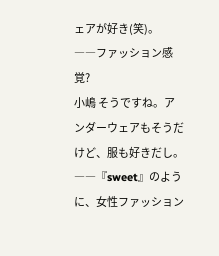ェアが好き(笑)。
――ファッション感覚?
小嶋 そうですね。アンダーウェアもそうだけど、服も好きだし。
――『sweet』のように、女性ファッション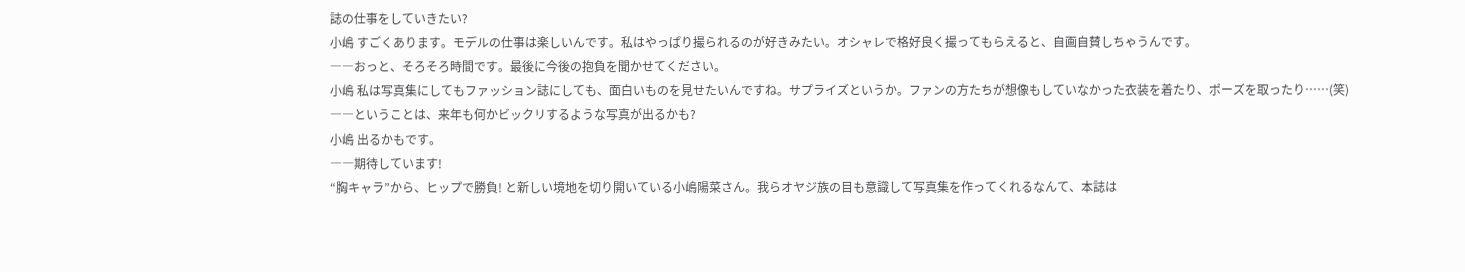誌の仕事をしていきたい?
小嶋 すごくあります。モデルの仕事は楽しいんです。私はやっぱり撮られるのが好きみたい。オシャレで格好良く撮ってもらえると、自画自賛しちゃうんです。
――おっと、そろそろ時間です。最後に今後の抱負を聞かせてください。
小嶋 私は写真集にしてもファッション誌にしても、面白いものを見せたいんですね。サプライズというか。ファンの方たちが想像もしていなかった衣装を着たり、ポーズを取ったり……(笑)
――ということは、来年も何かビックリするような写真が出るかも?
小嶋 出るかもです。
――期待しています!
“胸キャラ”から、ヒップで勝負! と新しい境地を切り開いている小嶋陽菜さん。我らオヤジ族の目も意識して写真集を作ってくれるなんて、本誌は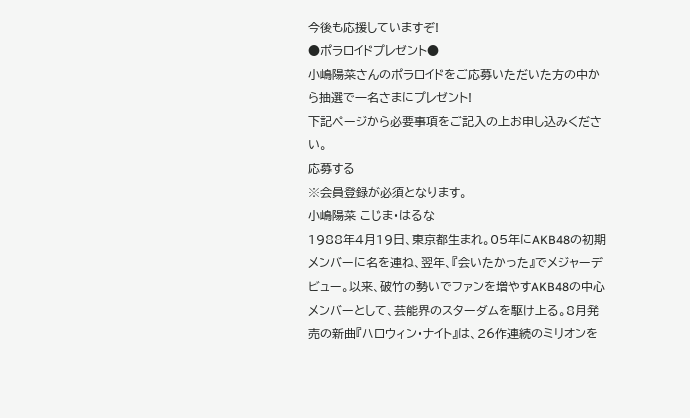今後も応援していますぞ!
●ポラロイドプレゼント●
小嶋陽菜さんのポラロイドをご応募いただいた方の中から抽選で一名さまにプレゼント!
下記ページから必要事項をご記入の上お申し込みください。
応募する
※会員登録が必須となります。
小嶋陽菜 こじま・はるな
1988年4月19日、東京都生まれ。05年にAKB48の初期メンバーに名を連ね、翌年、『会いたかった』でメジャーデビュー。以来、破竹の勢いでファンを増やすAKB48の中心メンバーとして、芸能界のスターダムを駆け上る。8月発売の新曲『ハロウィン・ナイト』は、26作連続のミリオンを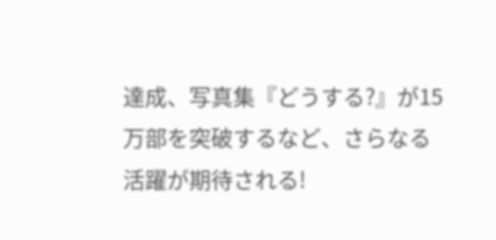達成、写真集『どうする?』が15万部を突破するなど、さらなる活躍が期待される!